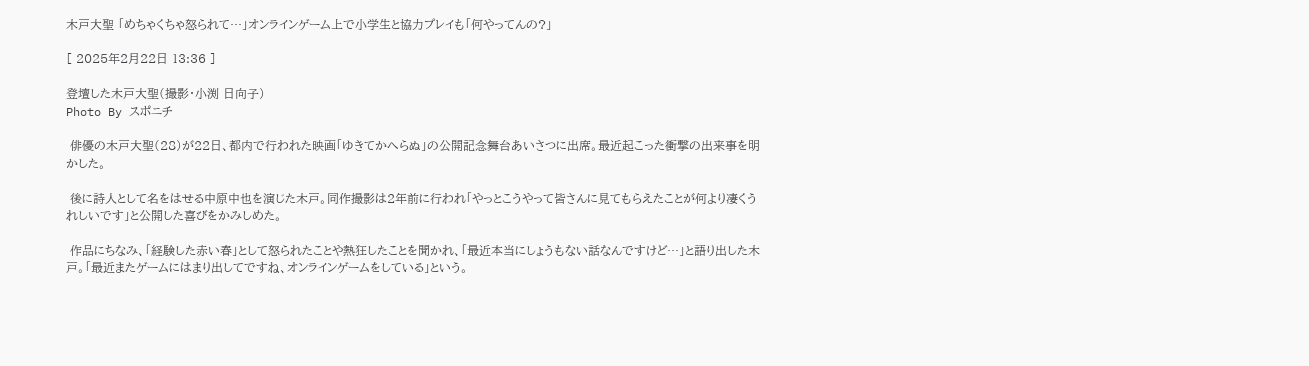木戸大聖 「めちゃくちゃ怒られて…」オンラインゲーム上で小学生と協力プレイも「何やってんの?」

[ 2025年2月22日 13:36 ]

登壇した木戸大聖(撮影・小渕 日向子)
Photo By スポニチ

 俳優の木戸大聖(28)が22日、都内で行われた映画「ゆきてかへらぬ」の公開記念舞台あいさつに出席。最近起こった衝撃の出来事を明かした。

 後に詩人として名をはせる中原中也を演じた木戸。同作撮影は2年前に行われ「やっとこうやって皆さんに見てもらえたことが何より凄くうれしいです」と公開した喜びをかみしめた。

 作品にちなみ、「経験した赤い春」として怒られたことや熱狂したことを聞かれ、「最近本当にしょうもない話なんですけど…」と語り出した木戸。「最近またゲームにはまり出してですね、オンラインゲームをしている」という。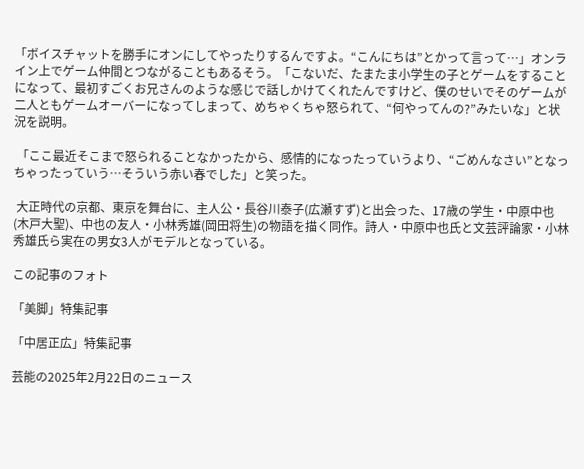「ボイスチャットを勝手にオンにしてやったりするんですよ。“こんにちは”とかって言って…」オンライン上でゲーム仲間とつながることもあるそう。「こないだ、たまたま小学生の子とゲームをすることになって、最初すごくお兄さんのような感じで話しかけてくれたんですけど、僕のせいでそのゲームが二人ともゲームオーバーになってしまって、めちゃくちゃ怒られて、“何やってんの?”みたいな」と状況を説明。

 「ここ最近そこまで怒られることなかったから、感情的になったっていうより、“ごめんなさい”となっちゃったっていう…そういう赤い春でした」と笑った。

 大正時代の京都、東京を舞台に、主人公・長谷川泰子(広瀬すず)と出会った、17歳の学生・中原中也(木戸大聖)、中也の友人・小林秀雄(岡田将生)の物語を描く同作。詩人・中原中也氏と文芸評論家・小林秀雄氏ら実在の男女3人がモデルとなっている。

この記事のフォト

「美脚」特集記事

「中居正広」特集記事

芸能の2025年2月22日のニュース